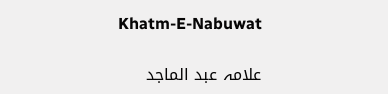Khatm-E-Nabuwat

علامہ عبد الماجد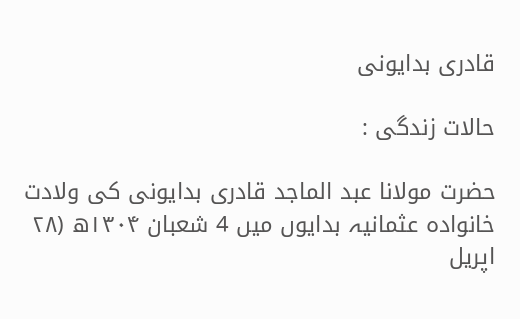قادری بدایونی

حالات زندگی :

حضرت مولانا عبد الماجد قادری بدایونی کی ولادت خانواده عثمانیہ بدایوں میں 4 شعبان ۱۳۰۴ھ (۲۸ اپریل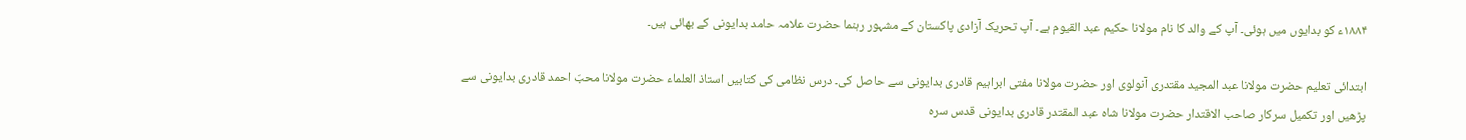۱۸۸۴ء کو بدایوں میں ہوئی۔ آپ کے والد کا نام مولانا حکیم عبد القیوم ہے۔ آپ تحریک آزادی پاکستان کے مشہور رہنما حضرت علامہ حامد بدایونی کے بھائی ہیں۔

ابتدائی تعلیم حضرت مولانا عبد المجید مقتدری آنولوی اور حضرت مولانا مفتی ابراہیم قادری بدایونی سے حاصل کی۔ درس نظامی کی کتابیں استاذ العلماء حضرت مولانا محبّ احمد قادری بدایونی سے پڑھیں اور تکمیل سرکار صاحب الاقتدار حضرت مولانا شاہ عبد المقتدر قادری بدایونی قدس سرہ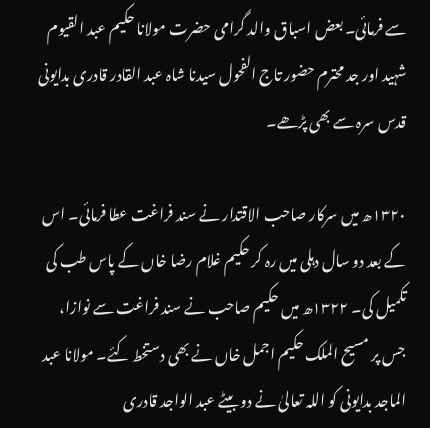سے فرمائی۔ بعض اسباق والد گرامی حضرت مولانا حکیم عبد القیوم شہید اور جد محترم حضور تاج الفحول سیدنا شاہ عبد القادر قادری بدایونی قدس سرہ سے بھی پڑھے۔

۱۳۲۰ھ میں سرکار صاحب الاقتدار نے سند فراغت عطا فرمائی۔ اس کے بعد دو سال دہلی میں رہ کر حکیم غلام رضا خاں کے پاس طب کی تکمیل کی۔ ۱۳۲۲ھ میں حکیم صاحب نے سند فراغت سے نوازا، جس پر مسیح الملک حکیم اجمل خاں نے بھی دستخط کئے۔ مولانا عبد الماجد بدایونی کو اللہ تعالیٰ نے دو بیٹے عبد الواجد قادری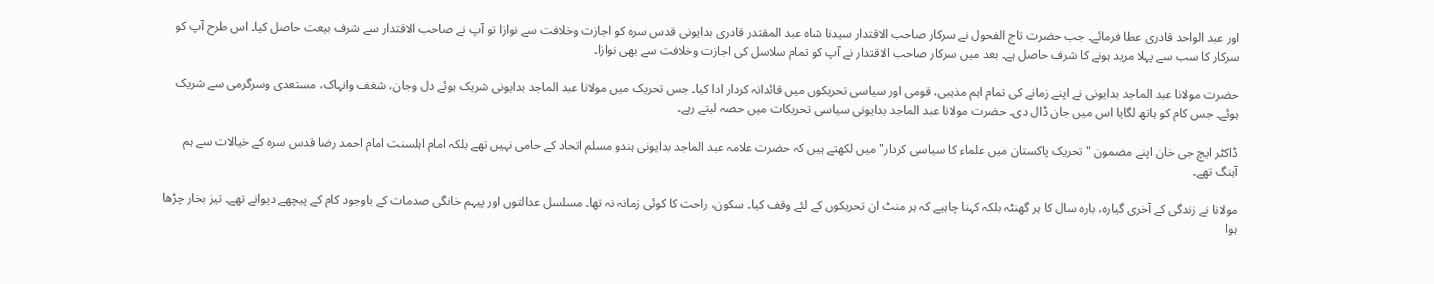اور عبد الواحد قادری عطا فرمائے۔ جب حضرت تاج الفحول نے سرکار صاحب الاقتدار سیدنا شاہ عبد المقتدر قادری بدایونی قدس سرہ کو اجازت وخلافت سے نوازا تو آپ نے صاحب الاقتدار سے شرف بیعت حاصل کیا۔ اس طرح آپ کو سرکار کا سب سے پہلا مرید ہونے کا شرف حاصل ہے۔ بعد میں سرکار صاحب الاقتدار نے آپ کو تمام سلاسل کی اجازت وخلافت سے بھی نوازا۔

حضرت مولانا عبد الماجد بدایونی نے اپنے زمانے کی تمام اہم مذہبی، قومی اور سیاسی تحریکوں میں قائدانہ کردار ادا کیا۔ جس تحریک میں مولانا عبد الماجد بدایونی شریک ہوئے دل وجان، شغف وانہاک، مستعدی وسرگرمی سے شریک ہوئے۔ جس کام کو ہاتھ لگایا اس میں جان ڈال دی۔ حضرت مولانا عبد الماجد بدایونی سیاسی تحریکات میں حصہ لیتے رہے۔

ڈاکٹر ایچ جی خان اپنے مضمون "تحریک پاکستان میں علماء کا سیاسی کردار" میں لکھتے ہیں کہ حضرت علامہ عبد الماجد بدایونی ہندو مسلم اتحاد کے حامی نہیں تھے بلکہ امام اہلسنت امام احمد رضا قدس سرہ کے خیالات سے ہم آہنگ تھے۔

مولانا نے زندگی کے آخری گیارہ، بارہ سال کا ہر گھنٹہ بلکہ کہنا چاہیے کہ ہر منٹ ان تحریکوں کے لئے وقف کیا۔ سکون، راحت کا کوئی زمانہ نہ تھا۔ مسلسل عدالتوں اور پیہم خانگی صدمات کے باوجود کام کے پیچھے دیوانے تھے۔ تیز بخار چڑھا ہوا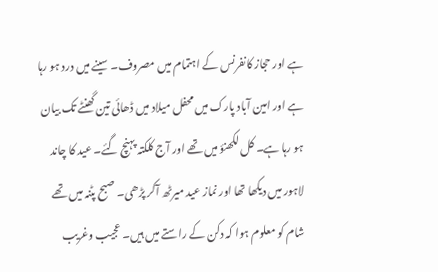ہے اور حجاز کانفرنس کے اہتمام میں مصروف۔ سینے میں درد ہو رہا ہے اور امین آباد پارک میں محفل میلاد میں ڈھائی تین گھنٹے تک بیان ہو رہا ہے۔ کل لکھنؤ میں تھے اور آج کلکتہ پہنچ گئے۔ عید کا چاند لاہور میں دیکھا تھا اور نماز عید میرٹھ آکر پڑھی۔ صبح پٹنہ میں تھے شام کو معلوم ہوا کہ دکن کے راستے میں ہیں۔ عجیب وغریب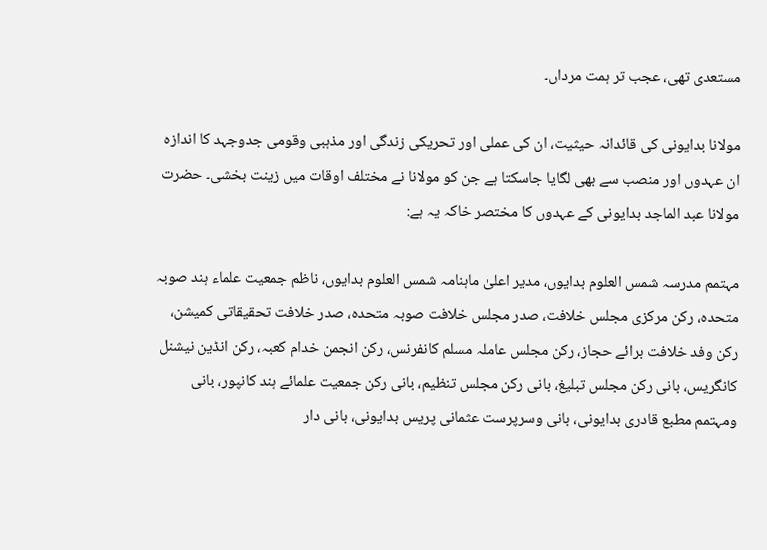مستعدی تھی، عجب تر ہمت مرداں۔

مولانا بدایونی کی قائدانہ حیثیت، ان کی عملی اور تحریکی زندگی اور مذہبی وقومی جدوجہد کا اندازہ ان عہدوں اور منصب سے بھی لگایا جاسکتا ہے جن کو مولانا نے مختلف اوقات میں زینت بخشی۔ حضرت مولانا عبد الماجد بدایونی کے عہدوں کا مختصر خاکہ یہ ہے:

مہتمم مدرسہ شمس العلوم بدایوں، مدیر اعلیٰ ماہنامہ شمس العلوم بدایوں، ناظم جمعیت علماء ہند صوبہ متحده، رکن مرکزی مجلس خلافت، صدر مجلس خلافت صوبہ متحدہ، صدر خلافت تحقیقاتی کمیشن، رکن وفد خلافت برائے حجاز، رکن مجلس عاملہ مسلم کانفرنس، رکن انجمن خدام کعبہ، رکن انڈین نیشنل کانگریس، بانی رکن مجلس تبلیغ، بانی رکن مجلس تنظیم، بانی رکن جمعیت علمائے ہند کانپور، بانی ومہتمم مطبع قادری بدایونی، بانی وسرپرست عثمانی پریس بدایونی، بانی دار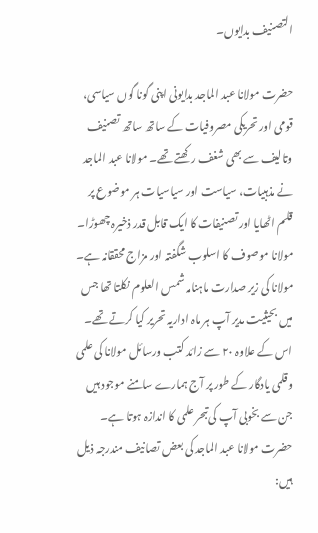التصنیف بدایوں۔

حضرت مولانا عبد الماجد بدایونی اپنی گونا گوں سیاسی، قومی اور تحریکی مصروفیات کے ساتھ ساتھ تصنیف وتالیف سے بھی شغف رکھتے تھے۔ مولانا عبد الماجد نے مذہبیات، سیاست اور سیاسیات ہر موضوع پر قلم اٹھایا اور تصنیفات کا ایک قابل قدر ذخیرہ چھوڑا۔ مولانا موصوف کا اسلوب شگفتہ اور مزاج محققانہ ہے۔ مولانا کی زیر صدارت ماہنامہ شمس العلوم نکلتا تھا جس میں بحیثیت مدیر آپ ہر ماہ اداریہ تحریر کیا کرتے تھے۔ اس کے علاوہ ۲۰ سے زائد کتب ورسائل مولانا کی علمی وقلمی یادگار کے طور پر آج ہمارے سامنے موجود ہیں جن سے بخوبی آپ کی تبحر علمی کا اندازہ ہوتا ہے۔ حضرت مولانا عبد الماجد کی بعض تصانیف مندرجہ ذیل ہیں: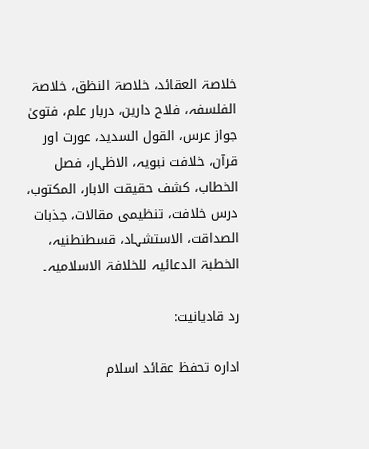خلاصۃ العقائد، خلاصۃ النظق، خلاصۃ الفلسفہ، فلاح دارین، دربار علم، فتویٰ جواز عرس، القول السدید، عورت اور قرآن، خلافت نبویہ، الاظہار، فصل الخطاب، کشف حقیقت الابار، المكتوب، درس خلافت، تنظیمی مقالات، جذبات الصداقت، الاستشہاد، قسطنطنیہ، الخطبۃ الدعائیہ للخلافۃ الاسلامیہ۔

رد قادیانیت:

ادارہ تحفظ عقائد اسلام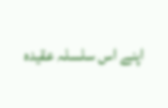اپنے اس سلسلہ عقیدہ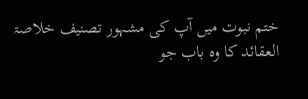ختم نبوت میں آپ کی مشہور تصنیف خلاصۃ العقائد کا وہ باب جو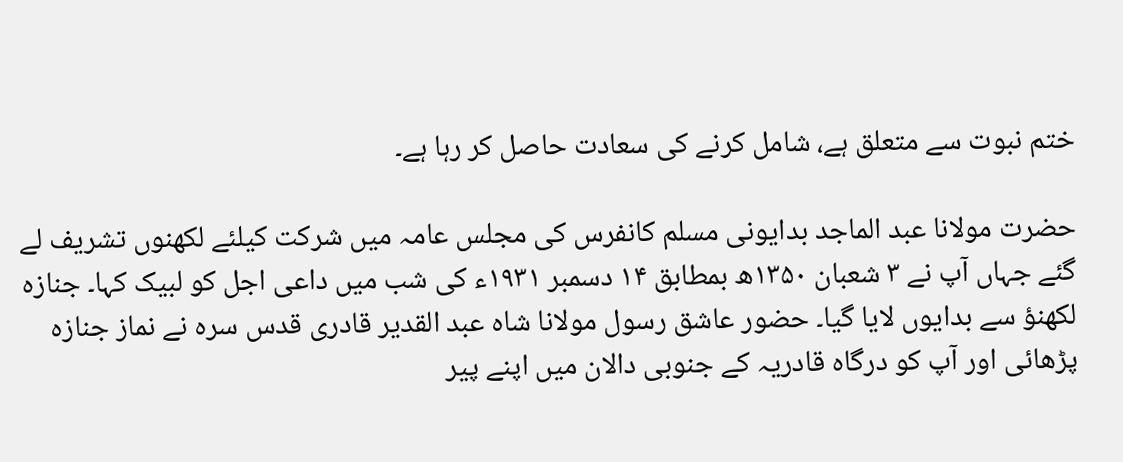ختم نبوت سے متعلق ہے، شامل کرنے کی سعادت حاصل کر رہا ہے۔

حضرت مولانا عبد الماجد بدایونی مسلم کانفرس کی مجلس عامہ میں شرکت کیلئے لکھنوں تشریف لے گئے جہاں آپ نے ۳ شعبان ۱۳۵۰ھ بمطابق ۱۴ دسمبر ۱۹۳۱ء کی شب میں داعی اجل کو لبیک کہا۔ جنازہ لکھنؤ سے بدایوں لایا گیا۔ حضور عاشق رسول مولانا شاہ عبد القدیر قادری قدس سرہ نے نماز جنازہ پڑھائی اور آپ کو درگاہ قادریہ کے جنوبی دالان میں اپنے پیر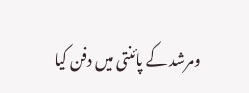ومرشد کے پائنتی میں دفن کیا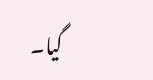گیا۔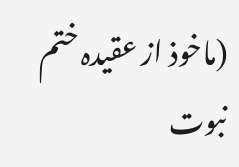(ماخوذ از عقیدہ ختم نبوت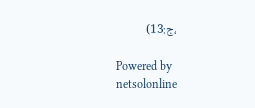،ج:13)

Powered by netsolonline